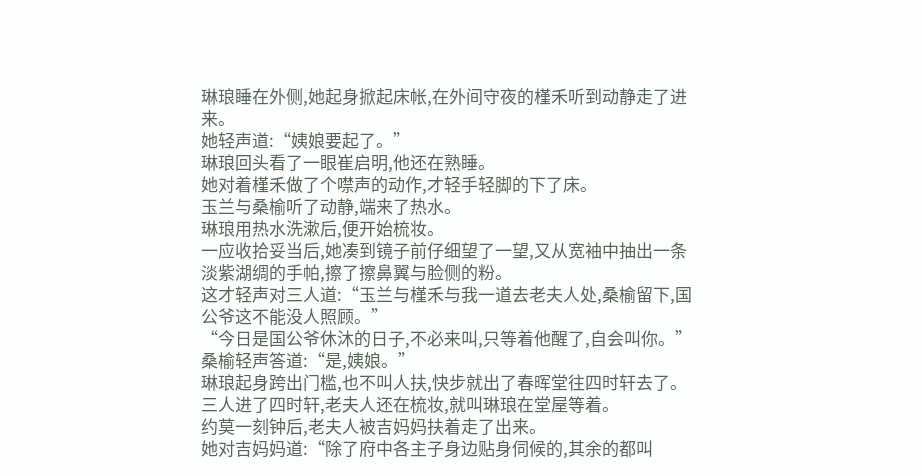琳琅睡在外侧,她起身掀起床帐,在外间守夜的槿禾听到动静走了进来。
她轻声道:“姨娘要起了。”
琳琅回头看了一眼崔启明,他还在熟睡。
她对着槿禾做了个噤声的动作,才轻手轻脚的下了床。
玉兰与桑榆听了动静,端来了热水。
琳琅用热水洗漱后,便开始梳妆。
一应收拾妥当后,她凑到镜子前仔细望了一望,又从宽袖中抽出一条淡紫湖绸的手帕,擦了擦鼻翼与脸侧的粉。
这才轻声对三人道:“玉兰与槿禾与我一道去老夫人处,桑榆留下,国公爷这不能没人照顾。”
“今日是国公爷休沐的日子,不必来叫,只等着他醒了,自会叫你。”
桑榆轻声答道:“是,姨娘。”
琳琅起身跨出门槛,也不叫人扶,快步就出了春晖堂往四时轩去了。
三人进了四时轩,老夫人还在梳妆,就叫琳琅在堂屋等着。
约莫一刻钟后,老夫人被吉妈妈扶着走了出来。
她对吉妈妈道:“除了府中各主子身边贴身伺候的,其余的都叫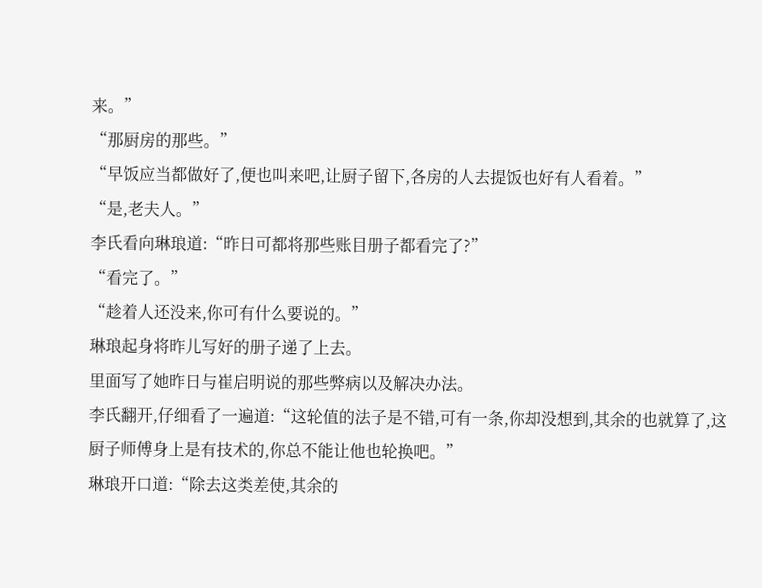来。”
“那厨房的那些。”
“早饭应当都做好了,便也叫来吧,让厨子留下,各房的人去提饭也好有人看着。”
“是,老夫人。”
李氏看向琳琅道:“昨日可都将那些账目册子都看完了?”
“看完了。”
“趁着人还没来,你可有什么要说的。”
琳琅起身将昨儿写好的册子递了上去。
里面写了她昨日与崔启明说的那些弊病以及解决办法。
李氏翻开,仔细看了一遍道:“这轮值的法子是不错,可有一条,你却没想到,其余的也就算了,这厨子师傅身上是有技术的,你总不能让他也轮换吧。”
琳琅开口道:“除去这类差使,其余的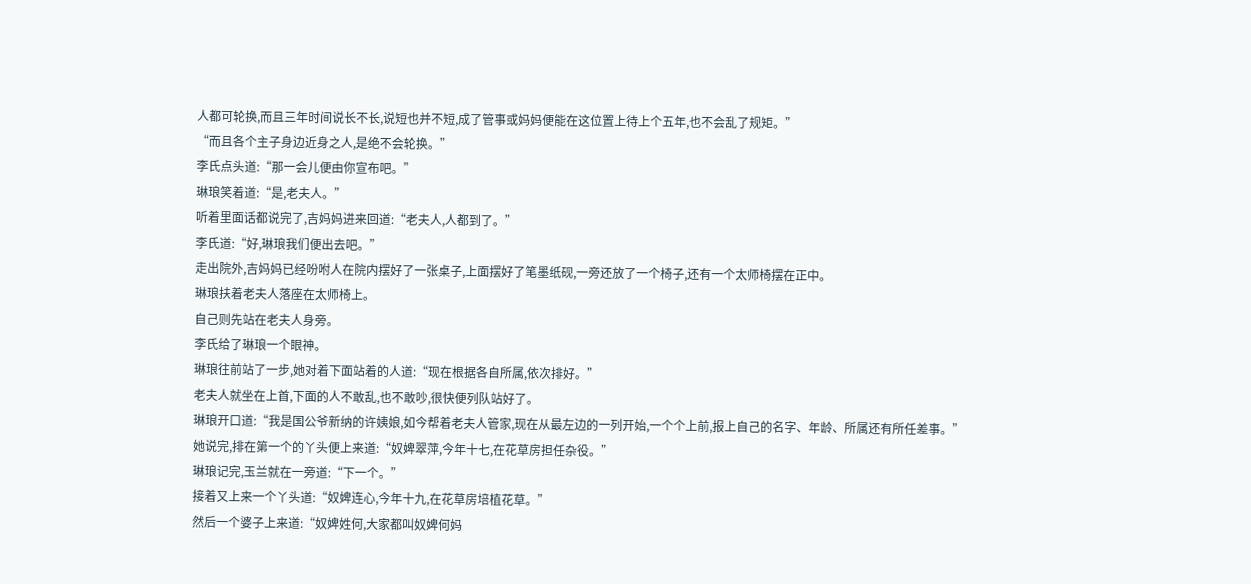人都可轮换,而且三年时间说长不长,说短也并不短,成了管事或妈妈便能在这位置上待上个五年,也不会乱了规矩。”
“而且各个主子身边近身之人,是绝不会轮换。”
李氏点头道:“那一会儿便由你宣布吧。”
琳琅笑着道:“是,老夫人。”
听着里面话都说完了,吉妈妈进来回道:“老夫人,人都到了。”
李氏道:“好,琳琅我们便出去吧。”
走出院外,吉妈妈已经吩咐人在院内摆好了一张桌子,上面摆好了笔墨纸砚,一旁还放了一个椅子,还有一个太师椅摆在正中。
琳琅扶着老夫人落座在太师椅上。
自己则先站在老夫人身旁。
李氏给了琳琅一个眼神。
琳琅往前站了一步,她对着下面站着的人道:“现在根据各自所属,依次排好。”
老夫人就坐在上首,下面的人不敢乱,也不敢吵,很快便列队站好了。
琳琅开口道:“我是国公爷新纳的许姨娘,如今帮着老夫人管家,现在从最左边的一列开始,一个个上前,报上自己的名字、年龄、所属还有所任差事。”
她说完,排在第一个的丫头便上来道:“奴婢翠萍,今年十七,在花草房担任杂役。”
琳琅记完,玉兰就在一旁道:“下一个。”
接着又上来一个丫头道:“奴婢连心,今年十九,在花草房培植花草。”
然后一个婆子上来道:“奴婢姓何,大家都叫奴婢何妈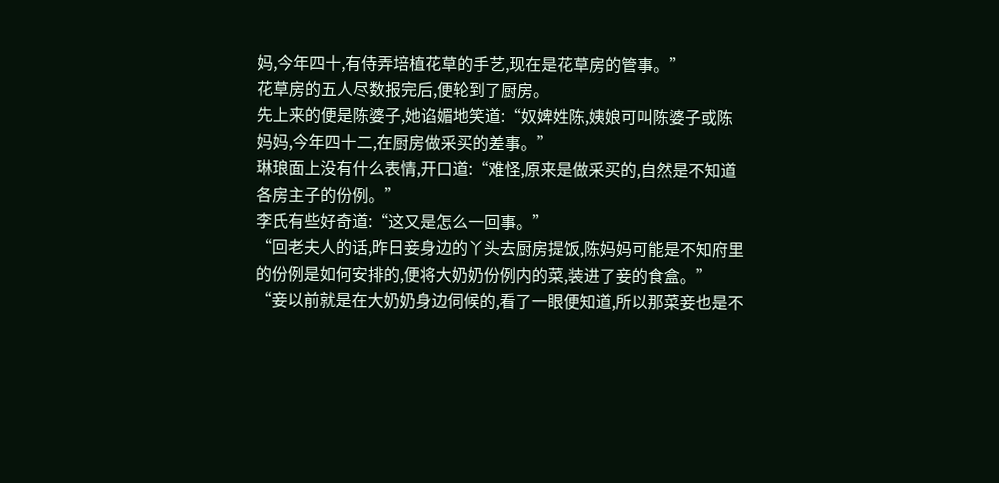妈,今年四十,有侍弄培植花草的手艺,现在是花草房的管事。”
花草房的五人尽数报完后,便轮到了厨房。
先上来的便是陈婆子,她谄媚地笑道:“奴婢姓陈,姨娘可叫陈婆子或陈妈妈,今年四十二,在厨房做采买的差事。”
琳琅面上没有什么表情,开口道:“难怪,原来是做采买的,自然是不知道各房主子的份例。”
李氏有些好奇道:“这又是怎么一回事。”
“回老夫人的话,昨日妾身边的丫头去厨房提饭,陈妈妈可能是不知府里的份例是如何安排的,便将大奶奶份例内的菜,装进了妾的食盒。”
“妾以前就是在大奶奶身边伺候的,看了一眼便知道,所以那菜妾也是不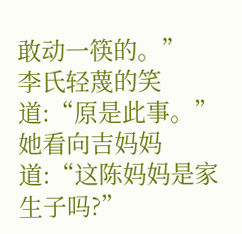敢动一筷的。”
李氏轻蔑的笑道:“原是此事。”
她看向吉妈妈道:“这陈妈妈是家生子吗?”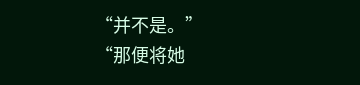“并不是。”
“那便将她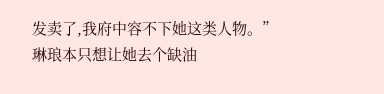发卖了,我府中容不下她这类人物。”
琳琅本只想让她去个缺油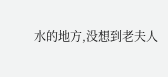水的地方,没想到老夫人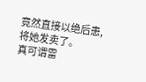竟然直接以绝后患,将她发卖了。
真可谓雷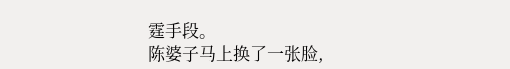霆手段。
陈婆子马上换了一张脸,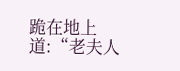跪在地上道:“老夫人